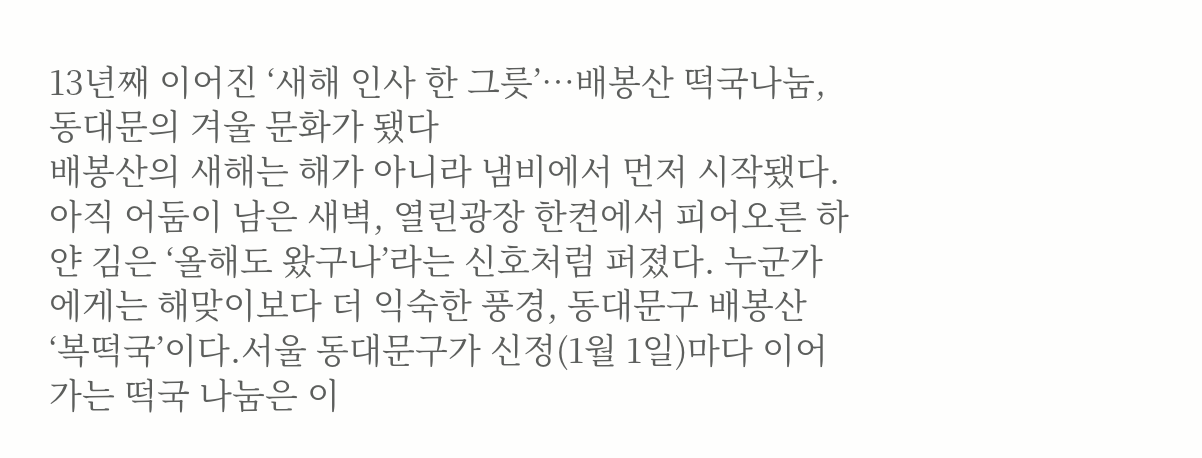13년째 이어진 ‘새해 인사 한 그릇’…배봉산 떡국나눔, 동대문의 겨울 문화가 됐다
배봉산의 새해는 해가 아니라 냄비에서 먼저 시작됐다. 아직 어둠이 남은 새벽, 열린광장 한켠에서 피어오른 하얀 김은 ‘올해도 왔구나’라는 신호처럼 퍼졌다. 누군가에게는 해맞이보다 더 익숙한 풍경, 동대문구 배봉산 ‘복떡국’이다.서울 동대문구가 신정(1월 1일)마다 이어가는 떡국 나눔은 이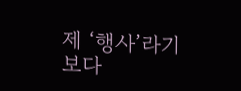제 ‘행사’라기보다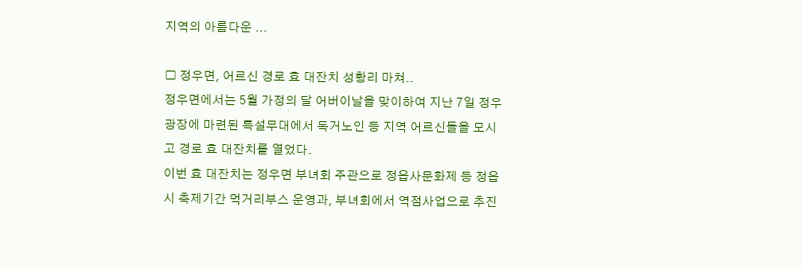지역의 아름다운 ...

□ 정우면, 어르신 경로 효 대잔치 성황리 마쳐..
정우면에서는 5월 가정의 달 어버이날을 맞이하여 지난 7일 정우광장에 마련된 특설무대에서 독거노인 등 지역 어르신들을 모시고 경로 효 대잔치를 열었다.
이번 효 대잔치는 정우면 부녀회 주관으로 정읍사문화제 등 정읍시 축제기간 먹거리부스 운영과, 부녀회에서 역점사업으로 추진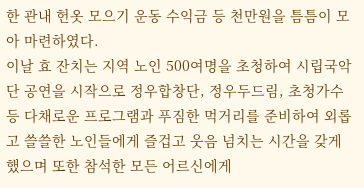한 관내 헌옷 모으기 운동 수익금 등 천만원을 틈틈이 모아 마련하였다.
이날 효 잔치는 지역 노인 500여명을 초청하여 시립국악단 공연을 시작으로 정우합창단, 정우두드림, 초청가수 등 다채로운 프로그램과 푸짐한 먹거리를 준비하여 외롭고 쓸쓸한 노인들에게 즐겁고 웃음 넘치는 시간을 갖게 했으며 또한 참석한 모든 어르신에게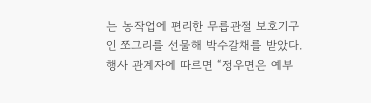는 농작업에 편리한 무릅관절 보호기구인 쪼그리를 선물해 박수갈채를 받았다.
행사 관계자에 따르면 “정우면은 예부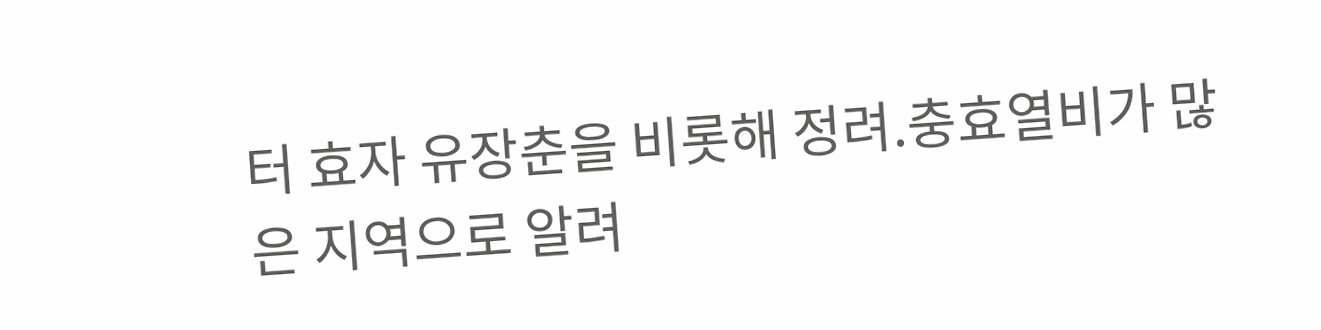터 효자 유장춘을 비롯해 정려.충효열비가 많은 지역으로 알려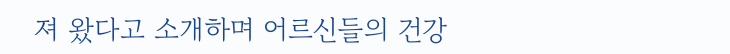져 왔다고 소개하며 어르신들의 건강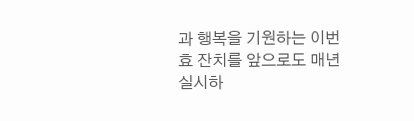과 행복을 기원하는 이번 효 잔치를 앞으로도 매년 실시하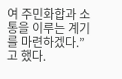여 주민화합과 소통을 이루는 계기를 마련하겠다.”고 했다.